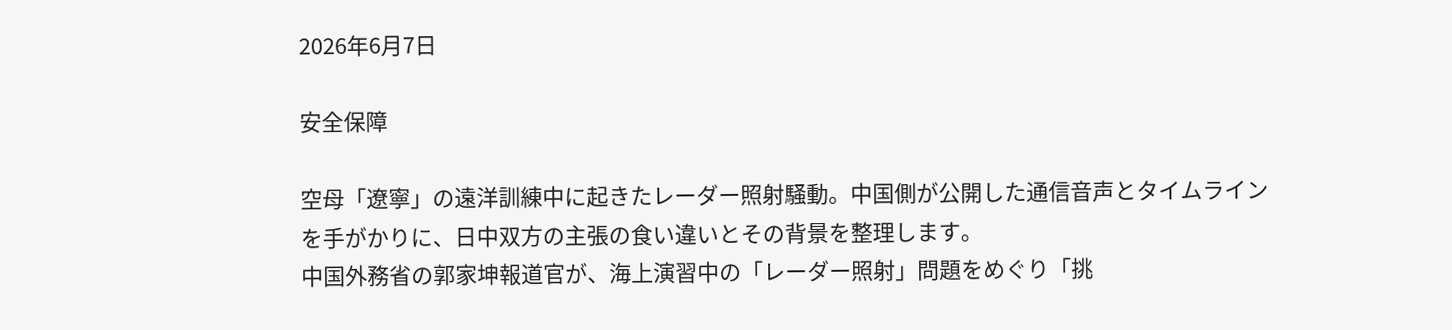2026年6月7日

安全保障

空母「遼寧」の遠洋訓練中に起きたレーダー照射騒動。中国側が公開した通信音声とタイムラインを手がかりに、日中双方の主張の食い違いとその背景を整理します。
中国外務省の郭家坤報道官が、海上演習中の「レーダー照射」問題をめぐり「挑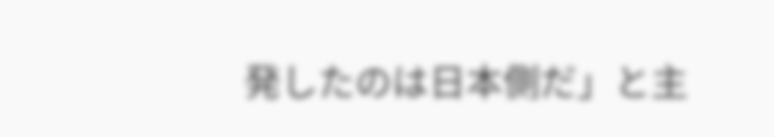発したのは日本側だ」と主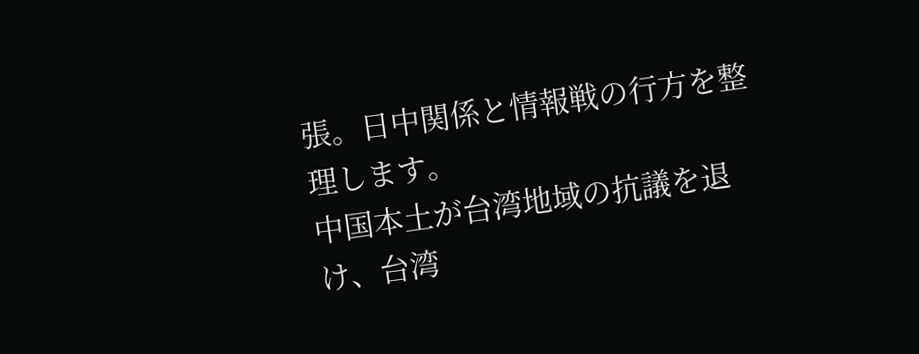張。日中関係と情報戦の行方を整理します。
中国本土が台湾地域の抗議を退け、台湾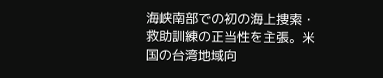海峡南部での初の海上捜索・救助訓練の正当性を主張。米国の台湾地域向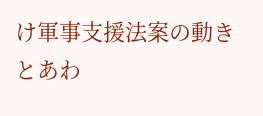け軍事支援法案の動きとあわ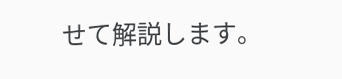せて解説します。